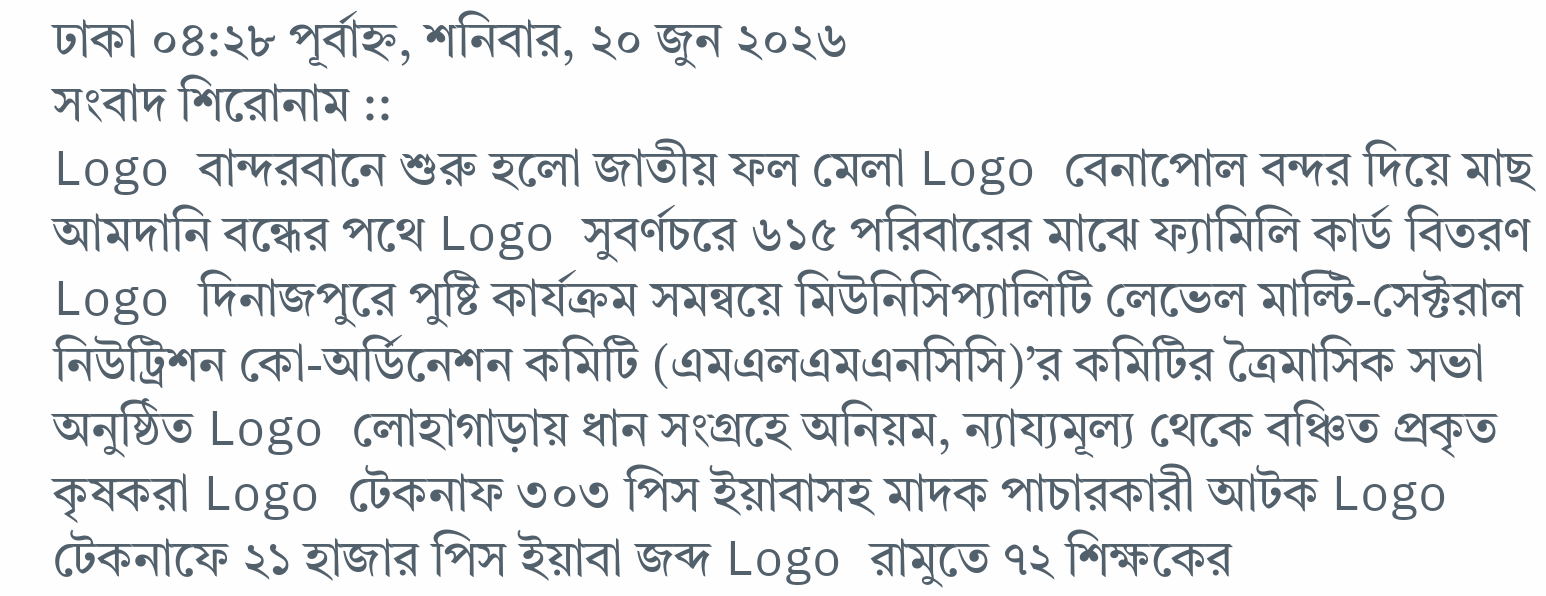ঢাকা ০৪:২৮ পূর্বাহ্ন, শনিবার, ২০ জুন ২০২৬
সংবাদ শিরোনাম ::
Logo বান্দরবানে শুরু হলো জাতীয় ফল মেলা Logo বেনাপোল বন্দর দিয়ে মাছ আমদানি বন্ধের পথে Logo সুবর্ণচরে ৬১৫ পরিবারের মাঝে ফ্যামিলি কার্ড বিতরণ Logo দিনাজপুরে পুষ্টি কার্যক্রম সমন্বয়ে মিউনিসিপ্যালিটি লেভেল মাল্টি-সেক্টরাল নিউট্রিশন কো-অর্ডিনেশন কমিটি (এমএলএমএনসিসি)’র কমিটির ত্রৈমাসিক সভা অনুষ্ঠিত Logo লোহাগাড়ায় ধান সংগ্রহে অনিয়ম, ন্যায্যমূল্য থেকে বঞ্চিত প্রকৃত কৃষকরা Logo টেকনাফ ৩০৩ পিস ইয়াবাসহ মাদক পাচারকারী আটক Logo টেকনাফে ২১ হাজার পিস ইয়াবা জব্দ Logo রামুতে ৭২ শিক্ষকের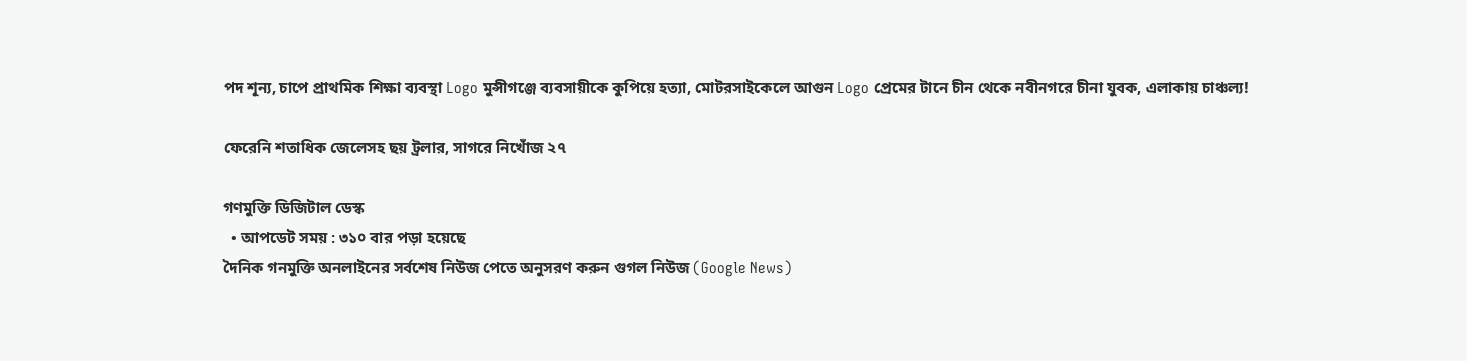পদ শূন্য, চাপে প্রাথমিক শিক্ষা ব্যবস্থা Logo মুন্সীগ‌ঞ্জে ব্যবসায়ীকে কুপিয়ে হত্যা, মোটরসাইকেলে আগুন Logo প্রেমের টানে চীন থেকে নবীনগরে চীনা যুবক, এলাকায় চাঞ্চল্য!

ফেরেনি শতাধিক জেলেসহ ছয় ট্রলার, সাগরে নিখোঁজ ২৭

গণমুক্তি ডিজিটাল ডেস্ক
  • আপডেট সময় : ৩১০ বার পড়া হয়েছে
দৈনিক গনমুক্তি অনলাইনের সর্বশেষ নিউজ পেতে অনুসরণ করুন গুগল নিউজ (Google News)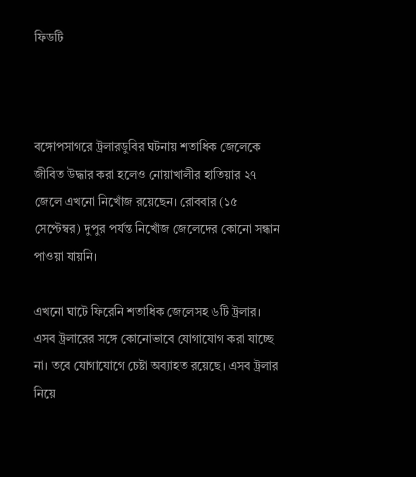ফিডটি



বঙ্গোপসাগরে ট্রলারডুবির ঘটনায় শতাধিক জেলেকে জীবিত উদ্ধার করা হলেও নোয়াখালীর হাতিয়ার ২৭ জেলে এখনো নিখোঁজ রয়েছেন। রোববার (১৫ সেপ্টেম্বর) দুপুর পর্যন্ত নিখোঁজ জেলেদের কোনো সন্ধান পাওয়া যায়নি।

এখনো ঘাটে ফিরেনি শতাধিক জেলেসহ ৬টি ট্রলার। এসব ট্রলারের সঙ্গে কোনোভাবে যোগাযোগ করা যাচ্ছে না। তবে যোগাযোগে চেষ্টা অব্যাহত রয়েছে। এসব ট্রলার নিয়ে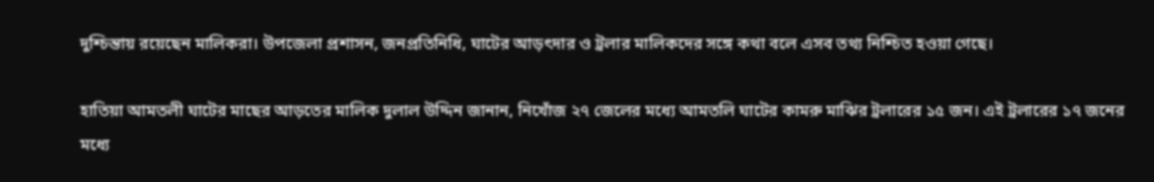দুশ্চিন্তায় রয়েছেন মালিকরা। উপজেলা প্রশাসন, জনপ্রতিনিধি, ঘাটের আড়ৎদার ও ট্রলার মালিকদের সঙ্গে কথা বলে এসব তথ্য নিশ্চিত হওয়া গেছে।

হাতিয়া আমতলী ঘাটের মাছের আড়তের মালিক দুলাল উদ্দিন জানান, নিখোঁজ ২৭ জেলের মধ্যে আমতলি ঘাটের কামরু মাঝির ট্রলারের ১৫ জন। এই ট্রলারের ১৭ জনের মধ্যে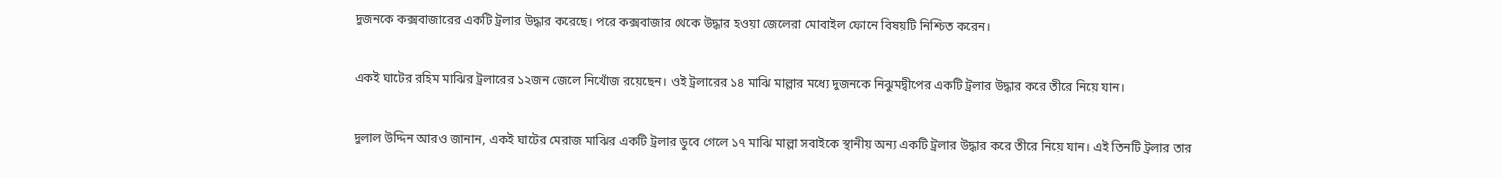দুজনকে কক্সবাজারের একটি ট্রলার উদ্ধার করেছে। পরে কক্সবাজার থেকে উদ্ধার হওয়া জেলেরা মোবাইল ফোনে বিষয়টি নিশ্চিত করেন।

একই ঘাটের রহিম মাঝির ট্রলারের ১২জন জেলে নিখোঁজ রয়েছেন। ওই ট্রলারের ১৪ মাঝি মাল্লার মধ্যে দুজনকে নিঝুমদ্বীপের একটি ট্রলার উদ্ধার করে তীরে নিয়ে যান।

দুলাল উদ্দিন আরও জানান, একই ঘাটের মেরাজ মাঝির একটি ট্রলার ডুবে গেলে ১৭ মাঝি মাল্লা সবাইকে স্থানীয় অন্য একটি ট্রলার উদ্ধার করে তীরে নিয়ে যান। এই তিনটি ট্রলার তার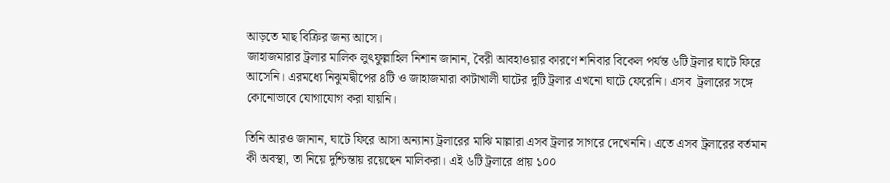আড়তে মাছ বিক্রির জন্য আসে।
জাহাজমারার ট্রলার মালিক লুৎফুল্লাহিল নিশান জানান, বৈরী আবহাওয়ার কারণে শনিবার বিকেল পর্যন্ত ৬টি ট্রলার ঘাটে ফিরে আসেনি। এরমধ্যে নিঝুমদ্বীপের ৪টি ও জাহাজমারা কাটাখালী ঘাটের দুটি ট্রলার এখনো ঘাটে ফেরেনি। এসব  ট্রলারের সঙ্গে কোনোভাবে যোগাযোগ করা যায়নি।

তিনি আরও জানান, ঘাটে ফিরে আসা অন্যান্য ট্রলারের মাঝি মাল্লারা এসব ট্রলার সাগরে দেখেননি। এতে এসব ট্রলারের বর্তমান কী অবস্থা, তা নিয়ে দুশ্চিন্তায় রয়েছেন মালিকরা। এই ৬টি ট্রলারে প্রায় ১০০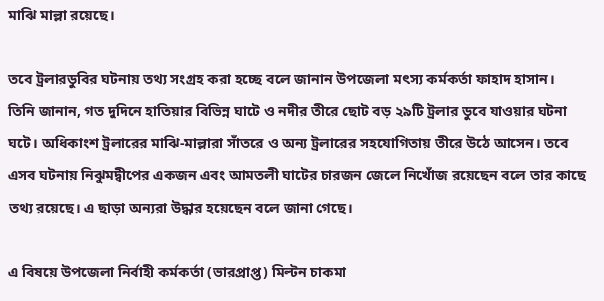মাঝি মাল্লা রয়েছে।

তবে ট্রলারডুবির ঘটনায় তথ্য সংগ্রহ করা হচ্ছে বলে জানান উপজেলা মৎস্য কর্মকর্তা ফাহাদ হাসান।
তিনি জানান, গত দুদিনে হাতিয়ার বিভিন্ন ঘাটে ও নদীর তীরে ছোট বড় ২৯টি ট্রলার ডুবে যাওয়ার ঘটনা ঘটে। অধিকাংশ ট্রলারের মাঝি-মাল্লারা সাঁতরে ও অন্য ট্রলারের সহযোগিতায় তীরে উঠে আসেন। তবে এসব ঘটনায় নিঝুমদ্বীপের একজন এবং আমতলী ঘাটের চারজন জেলে নিখোঁজ রয়েছেন বলে তার কাছে তথ্য রয়েছে। এ ছাড়া অন্যরা উদ্ধার হয়েছেন বলে জানা গেছে।

এ বিষয়ে উপজেলা নির্বাহী কর্মকর্তা (ভারপ্রাপ্ত) মিল্টন চাকমা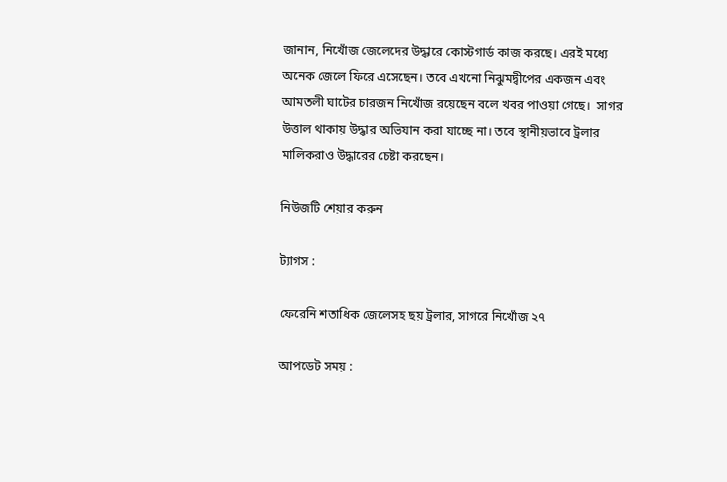জানান, নিখোঁজ জেলেদের উদ্ধারে কোস্টগার্ড কাজ করছে। এরই মধ্যে অনেক জেলে ফিরে এসেছেন। তবে এখনো নিঝুমদ্বীপের একজন এবং আমতলী ঘাটের চারজন নিখোঁজ রয়েছেন বলে খবর পাওয়া গেছে।  সাগর উত্তাল থাকায় উদ্ধার অভিযান করা যাচ্ছে না। তবে স্থানীয়ভাবে ট্রলার মালিকরাও উদ্ধারের চেষ্টা করছেন।

নিউজটি শেয়ার করুন

ট্যাগস :

ফেরেনি শতাধিক জেলেসহ ছয় ট্রলার, সাগরে নিখোঁজ ২৭

আপডেট সময় :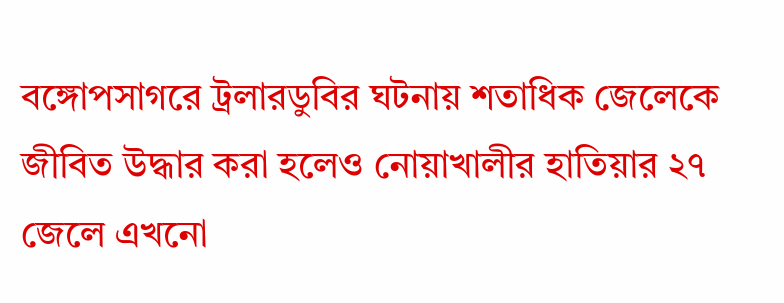বঙ্গোপসাগরে ট্রলারডুবির ঘটনায় শতাধিক জেলেকে জীবিত উদ্ধার করা হলেও নোয়াখালীর হাতিয়ার ২৭ জেলে এখনো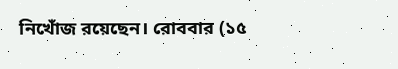নিখোঁজ রয়েছেন। রোববার (১৫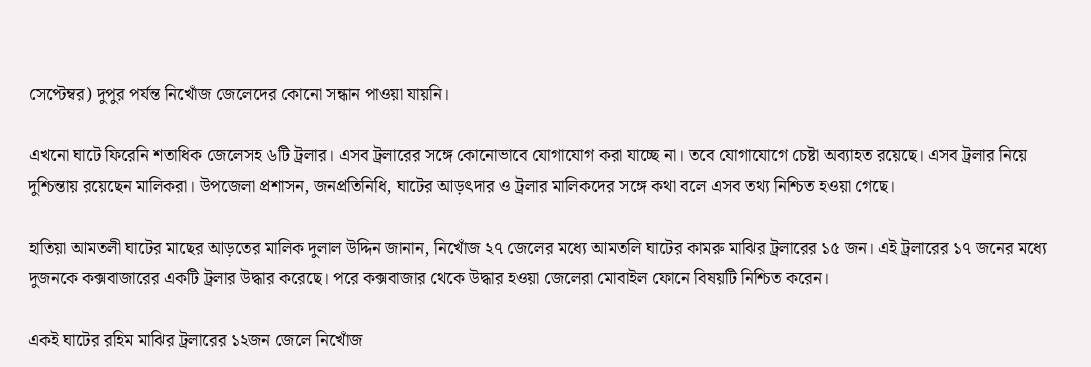সেপ্টেম্বর) দুপুর পর্যন্ত নিখোঁজ জেলেদের কোনো সন্ধান পাওয়া যায়নি।

এখনো ঘাটে ফিরেনি শতাধিক জেলেসহ ৬টি ট্রলার। এসব ট্রলারের সঙ্গে কোনোভাবে যোগাযোগ করা যাচ্ছে না। তবে যোগাযোগে চেষ্টা অব্যাহত রয়েছে। এসব ট্রলার নিয়ে দুশ্চিন্তায় রয়েছেন মালিকরা। উপজেলা প্রশাসন, জনপ্রতিনিধি, ঘাটের আড়ৎদার ও ট্রলার মালিকদের সঙ্গে কথা বলে এসব তথ্য নিশ্চিত হওয়া গেছে।

হাতিয়া আমতলী ঘাটের মাছের আড়তের মালিক দুলাল উদ্দিন জানান, নিখোঁজ ২৭ জেলের মধ্যে আমতলি ঘাটের কামরু মাঝির ট্রলারের ১৫ জন। এই ট্রলারের ১৭ জনের মধ্যে দুজনকে কক্সবাজারের একটি ট্রলার উদ্ধার করেছে। পরে কক্সবাজার থেকে উদ্ধার হওয়া জেলেরা মোবাইল ফোনে বিষয়টি নিশ্চিত করেন।

একই ঘাটের রহিম মাঝির ট্রলারের ১২জন জেলে নিখোঁজ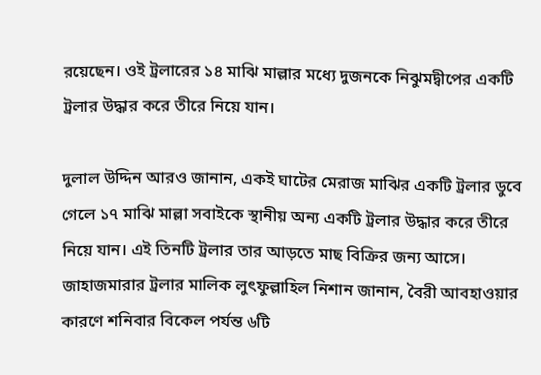রয়েছেন। ওই ট্রলারের ১৪ মাঝি মাল্লার মধ্যে দুজনকে নিঝুমদ্বীপের একটি ট্রলার উদ্ধার করে তীরে নিয়ে যান।

দুলাল উদ্দিন আরও জানান, একই ঘাটের মেরাজ মাঝির একটি ট্রলার ডুবে গেলে ১৭ মাঝি মাল্লা সবাইকে স্থানীয় অন্য একটি ট্রলার উদ্ধার করে তীরে নিয়ে যান। এই তিনটি ট্রলার তার আড়তে মাছ বিক্রির জন্য আসে।
জাহাজমারার ট্রলার মালিক লুৎফুল্লাহিল নিশান জানান, বৈরী আবহাওয়ার কারণে শনিবার বিকেল পর্যন্ত ৬টি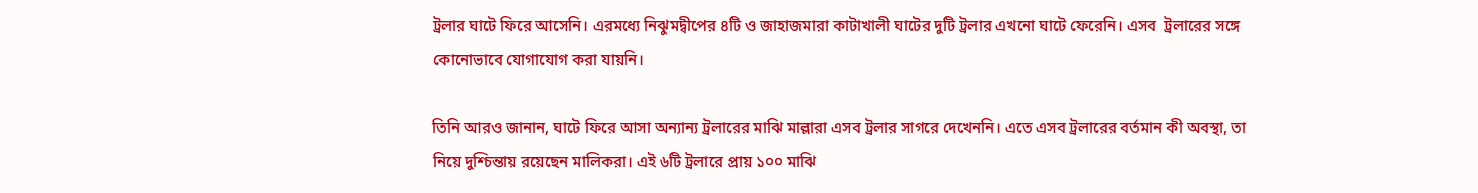ট্রলার ঘাটে ফিরে আসেনি। এরমধ্যে নিঝুমদ্বীপের ৪টি ও জাহাজমারা কাটাখালী ঘাটের দুটি ট্রলার এখনো ঘাটে ফেরেনি। এসব  ট্রলারের সঙ্গে কোনোভাবে যোগাযোগ করা যায়নি।

তিনি আরও জানান, ঘাটে ফিরে আসা অন্যান্য ট্রলারের মাঝি মাল্লারা এসব ট্রলার সাগরে দেখেননি। এতে এসব ট্রলারের বর্তমান কী অবস্থা, তা নিয়ে দুশ্চিন্তায় রয়েছেন মালিকরা। এই ৬টি ট্রলারে প্রায় ১০০ মাঝি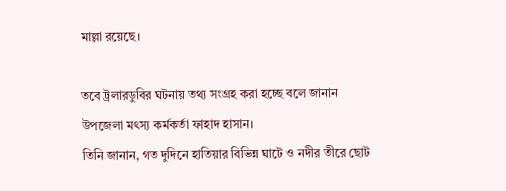মাল্লা রয়েছে।

তবে ট্রলারডুবির ঘটনায় তথ্য সংগ্রহ করা হচ্ছে বলে জানান উপজেলা মৎস্য কর্মকর্তা ফাহাদ হাসান।
তিনি জানান, গত দুদিনে হাতিয়ার বিভিন্ন ঘাটে ও নদীর তীরে ছোট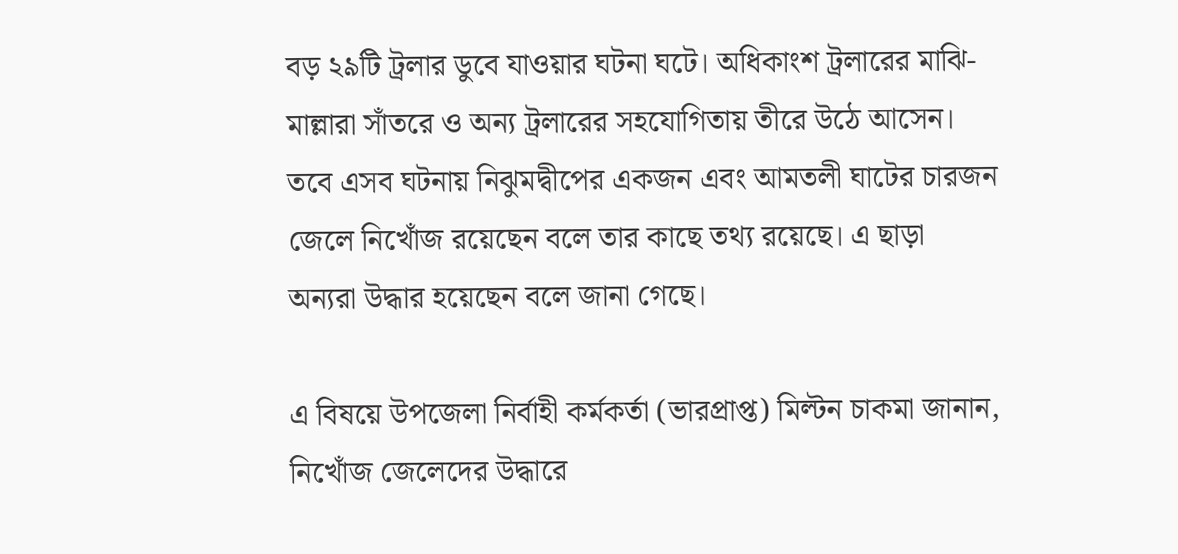বড় ২৯টি ট্রলার ডুবে যাওয়ার ঘটনা ঘটে। অধিকাংশ ট্রলারের মাঝি-মাল্লারা সাঁতরে ও অন্য ট্রলারের সহযোগিতায় তীরে উঠে আসেন। তবে এসব ঘটনায় নিঝুমদ্বীপের একজন এবং আমতলী ঘাটের চারজন জেলে নিখোঁজ রয়েছেন বলে তার কাছে তথ্য রয়েছে। এ ছাড়া অন্যরা উদ্ধার হয়েছেন বলে জানা গেছে।

এ বিষয়ে উপজেলা নির্বাহী কর্মকর্তা (ভারপ্রাপ্ত) মিল্টন চাকমা জানান, নিখোঁজ জেলেদের উদ্ধারে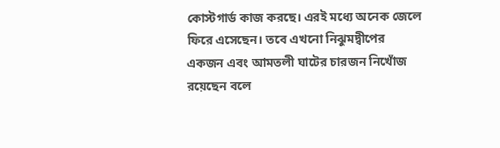কোস্টগার্ড কাজ করছে। এরই মধ্যে অনেক জেলে ফিরে এসেছেন। তবে এখনো নিঝুমদ্বীপের একজন এবং আমতলী ঘাটের চারজন নিখোঁজ রয়েছেন বলে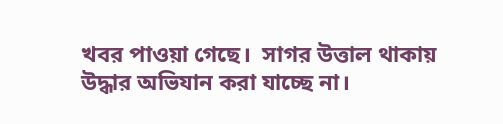খবর পাওয়া গেছে।  সাগর উত্তাল থাকায় উদ্ধার অভিযান করা যাচ্ছে না।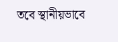তবে স্থানীয়ভাবে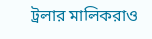ট্রলার মালিকরাও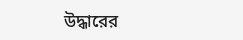উদ্ধারের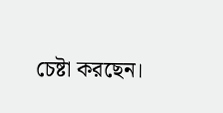চেষ্টা করছেন।